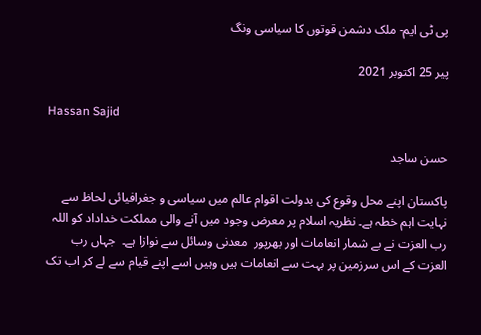پی ٹی ایم- ملک دشمن قوتوں کا سیاسی ونگ

پیر 25 اکتوبر 2021

Hassan Sajid

حسن ساجد

پاکستان اپنے محل وقوع کی بدولت اقوام عالم میں سیاسی و جغرافیائی لحاظ سے نہایت اہم خطہ ہے۔ نظریہ اسلام پر معرض وجود میں آنے والی مملکت خداداد کو اللہ رب العزت نے بے شمار انعامات اور بھرپور  معدنی وسائل سے نوازا ہے۔  جہاں رب العزت کے اس سرزمین پر بہت سے انعامات ہیں وہیں اسے اپنے قیام سے لے کر اب تک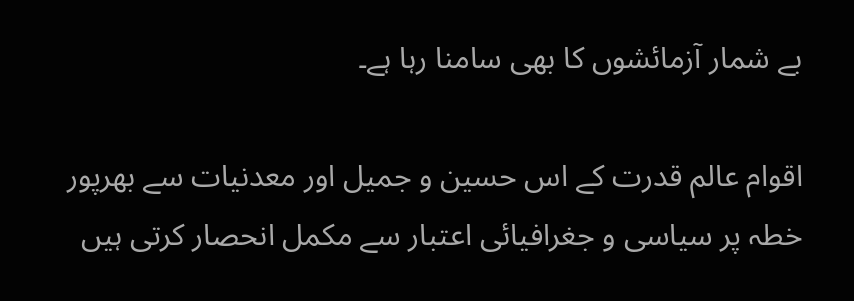بے شمار آزمائشوں کا بھی سامنا رہا ہے۔

اقوام عالم قدرت کے اس حسین و جمیل اور معدنیات سے بھرپور خطہ پر سیاسی و جغرافیائی اعتبار سے مکمل انحصار کرتی ہیں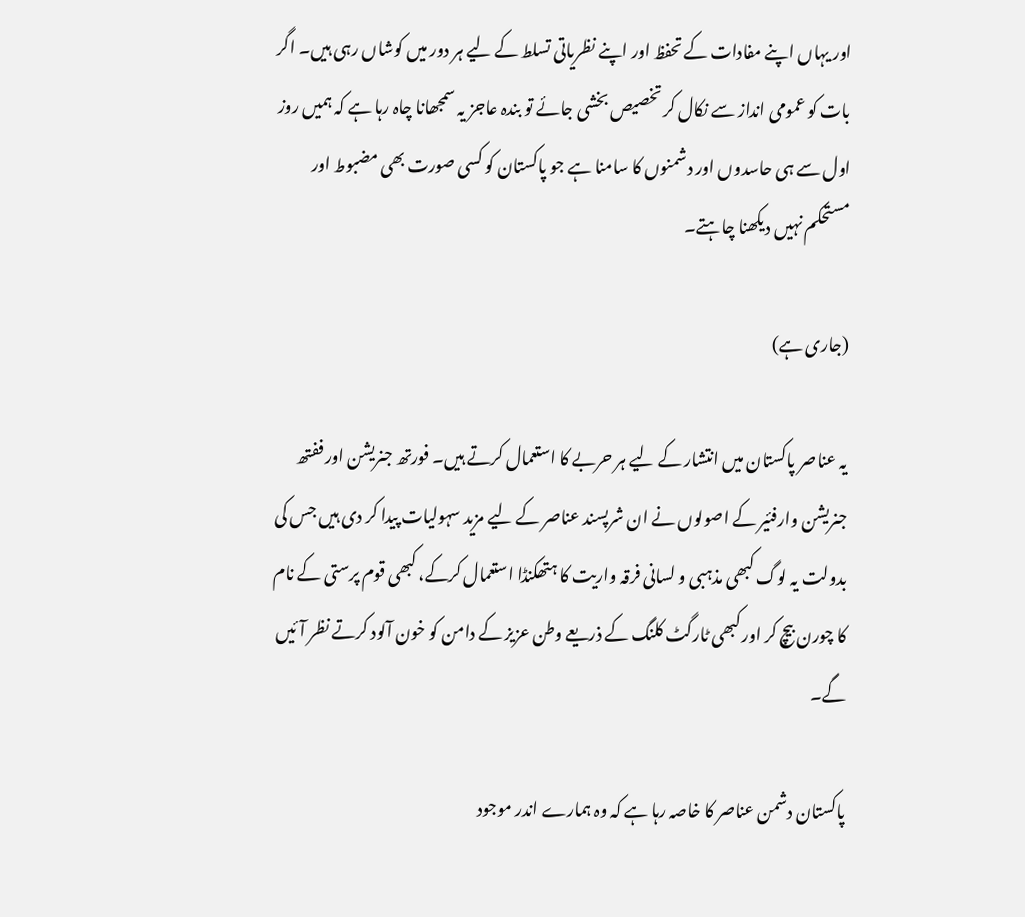اور یہاں اپنے مفادات کے تحفظ اور اپنے نظریاتی تسلط کے لیے ہر دور میں کوشاں رہی ہیں۔ اگر بات کو عمومی انداز سے نکال کر تخصیص بخشی جائے تو بندہ عاجز یہ سمجھانا چاہ رہا ہے کہ ہمیں روز اول سے ہی حاسدوں اور دشمنوں کا سامنا ہے جو پاکستان کو کسی صورت بھی مضبوط اور مستحکم نہیں دیکھنا چاہتے۔

(جاری ہے)

یہ عناصر پاکستان میں انتشار کے لیے ہر حربے کا استعمال کرتے ہیں۔ فورتھ جنریشن اور ففتھ جنریشن وارفئیر کے اصولوں نے ان شرپسند عناصر کے لیے مزید سہولیات پیدا کر دی ہیں جس کی بدولت یہ لوگ کبھی مذہبی و لسانی فرقہ واریت کا ہتھکنڈا استعمال کرکے، کبھی قوم پرستی کے نام کا چورن بیچ کر اور کبھی ٹارگٹ کلنگ کے ذریعے وطن عزیز کے دامن کو خون آلود کرتے نظر آئیں گے۔

پاکستان دشمن عناصر کا خاصہ رہا ہے کہ وہ ہمارے اندر موجود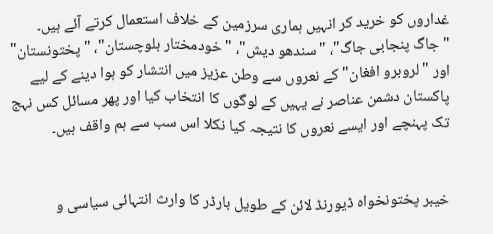غداروں کو خرید کر انہیں ہماری سرزمین کے خلاف استعمال کرتے آئے ہیں۔ "جاگ پنجابی جاگ"، "سندھو دیش"، "خودمختار بلوچستان"، "پختونستان" اور "لروبرو افغان" کے نعروں سے وطن عزیز میں انتشار کو ہوا دینے کے لیے پاکستان دشمن عناصر نے یہیں کے لوگوں کا انتخاب کیا اور پھر مسائل کس نہج تک پہنچے اور ایسے نعروں کا نتیجہ کیا نکلا اس سب سے ہم واقف ہیں۔


خیبر پختونخواہ ڈیورنڈ لائن کے طویل بارڈر کا وارث انتہائی سیاسی و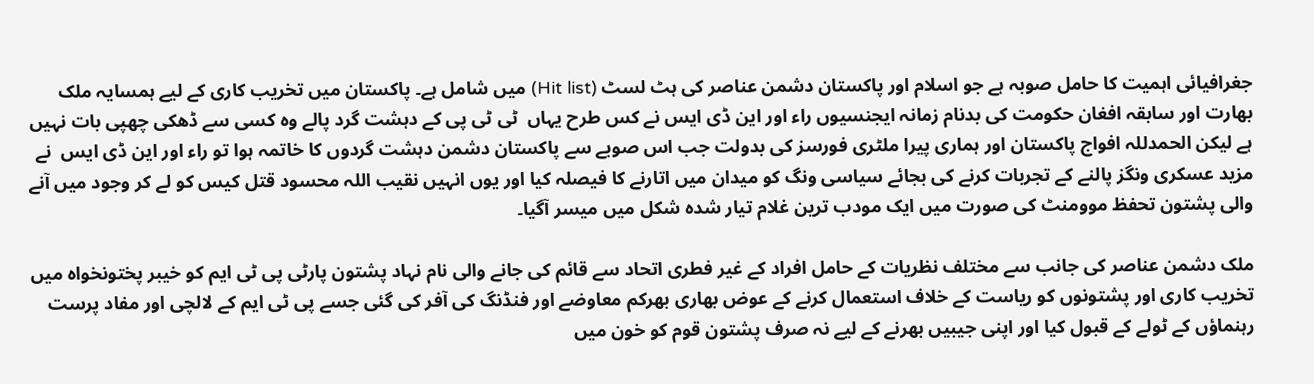جغرافیائی اہمیت کا حامل صوبہ ہے جو اسلام اور پاکستان دشمن عناصر کی ہٹ لسٹ (Hit list) میں شامل ہے۔ پاکستان میں تخریب کاری کے لیے ہمسایہ ملک بھارت اور سابقہ افغان حکومت کی بدنام زمانہ ایجنسیوں راء اور این ڈی ایس نے کس طرح یہاں  ٹی ٹی پی کے دہشت گرد پالے وہ کسی سے ڈھکی چھپی بات نہیں ہے لیکن الحمدللہ افواج پاکستان اور ہماری پیرا ملٹری فورسز کی بدولت جب اس صوبے سے پاکستان دشمن دہشت گردوں کا خاتمہ ہوا تو راء اور این ڈی ایس  نے مزید عسکری ونگز پالنے کے تجربات کرنے کی بجائے سیاسی ونگ کو میدان میں اتارنے کا فیصلہ کیا اور یوں انہیں نقیب اللہ محسود قتل کیس کو لے کر وجود میں آنے والی پشتون تحفظ موومنٹ کی صورت میں ایک مودب ترین غلام تیار شدہ شکل میں میسر آگیا۔

ملک دشمن عناصر کی جانب سے مختلف نظریات کے حامل افراد کے غیر فطری اتحاد سے قائم کی جانے والی نام نہاد پشتون پارٹی پی ٹی ایم کو خیبر پختونخواہ میں تخریب کاری اور پشتونوں کو ریاست کے خلاف استعمال کرنے کے عوض بھاری بھرکم معاوضے اور فنڈنگ کی آفر کی گئی جسے پی ٹی ایم کے لالچی اور مفاد پرست رہنماؤں کے ٹولے کے قبول کیا اور اپنی جیبیں بھرنے کے لیے نہ صرف پشتون قوم کو خون میں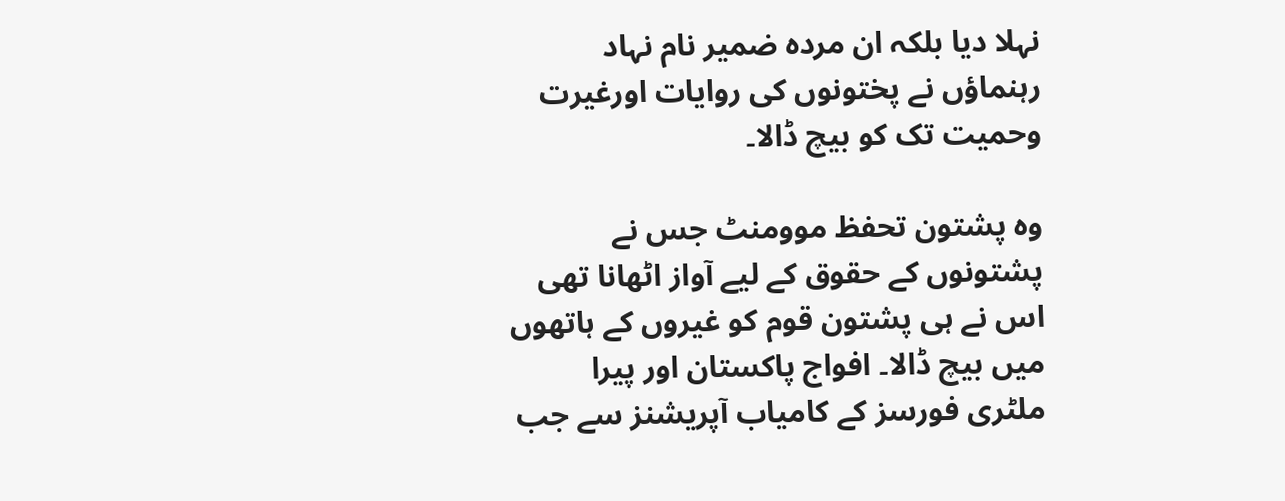نہلا دیا بلکہ ان مردہ ضمیر نام نہاد رہنماؤں نے پختونوں کی روایات اورغیرت وحمیت تک کو بیچ ڈالا۔

وہ پشتون تحفظ موومنٹ جس نے پشتونوں کے حقوق کے لیے آواز اٹھانا تھی اس نے ہی پشتون قوم کو غیروں کے ہاتھوں میں بیچ ڈالا۔ افواج پاکستان اور پیرا ملٹری فورسز کے کامیاب آپریشنز سے جب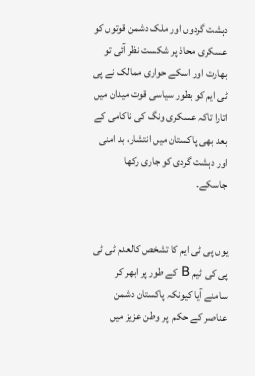دہشت گردوں اور ملک دشمن قوتوں کو عسکری محاذ پر شکست نظر آئی تو بھارت اور اسکے حواری ممالک نے پی ٹی ایم کو بطور سیاسی قوت میدان میں اتارا تاکہ عسکری ونگ کی ناکامی کے بعد بھی پاکستان میں انتشار، بد امنی اور دہشت گردی کو جاری رکھا جاسکے۔


یوں پی ٹی ایم کا تشخص کالعدم ٹی ٹی پی کی ٹیم B کے طور پر ابھر کر سامنے آیا کیونکہ پاکستان دشمن عناصر کے حکم  پر وطن عزیز میں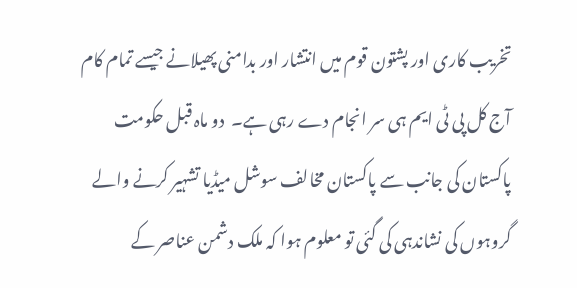تخریب کاری اور پشتون قوم میں انتشار اور بدامنی پھیلانے جیسے تمام کام آج کل پی ٹی ایم ہی سر انجام دے رہی ہے۔  دو ماہ قبل حکومت پاکستان کی جانب سے پاکستان مخالف سوشل میڈیا تشہیر کرنے والے گروہوں کی نشاندہی کی گئی تو معلوم ہوا کہ ملک دشمن عناصر کے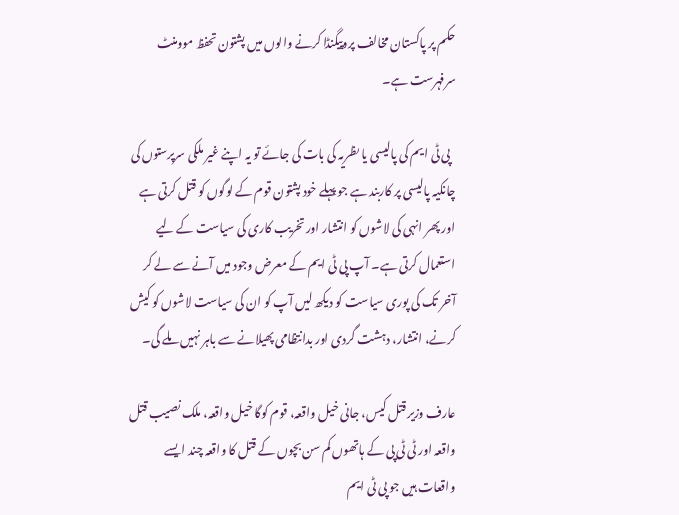حکم پر پاکستان مخالف پروپیگنڈا کرنے والوں میں پشتون تحفظ موومنٹ سرفہرست ہے۔

  پی ٹی ایم کی پالیسی یا ںظریہ کی بات کی جائے تو یہ اپنے غیر ملکی سرپرستوں کی چانکیہ پالیسی پر کاربند ہے جو پہلے خود پشتون قوم کے لوگوں کو قتل کرتی ہے اور پھر انہی کی لاشوں کو انتشار اور تخریب کاری کی سیاست کے لیے استعمال کرتی ہے۔ آپ پی ٹی ایم کے معرض وجود میں آنے سے لے کر آخر تک کی پوری سیاست کو دیکھ لیں آپ کو ان کی سیاست لاشوں کو کیش کرنے، انتشار، دہشت گردی اور بدانتظامی پھیلانے سے باہر نہیں ملے گی۔

عارف وزیر قتل کیس، جانی خیل واقعہ، قوم کوگا خیل واقعہ، ملک نصیب قتل واقعہ اور ٹی ٹی پی کے ہاتھوں کم سن بچوں کے قتل کا واقعہ چند ایسے واقعات ہیں جو پی ٹی ایم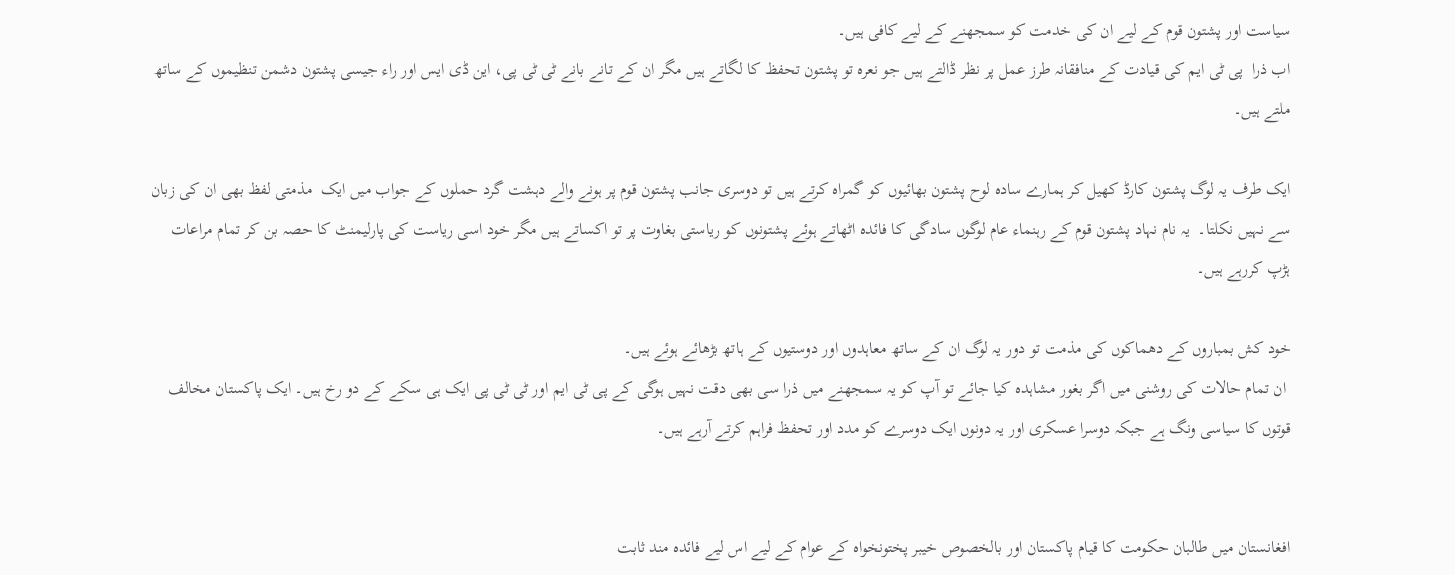سیاست اور پشتون قوم کے لیے ان کی خدمت کو سمجھنے کے لیے کافی ہیں۔
اب ذرا  پی ٹی ایم کی قیادت کے منافقانہ طرز عمل پر نظر ڈالتے ہیں جو نعرہ تو پشتون تحفظ کا لگاتے ہیں مگر ان کے تانے بانے ٹی ٹی پی، این ڈی ایس اور راء جیسی پشتون دشمن تنظیموں کے ساتھ ملتے ہیں۔

ایک طرف یہ لوگ پشتون کارڈ کھیل کر ہمارے سادہ لوح پشتون بھائیوں کو گمراہ کرتے ہیں تو دوسری جانب پشتون قوم پر ہونے والے دہشت گرد حملوں کے جواب میں ایک  مذمتی لفظ بھی ان کی زبان سے نہیں نکلتا۔  یہ نام نہاد پشتون قوم کے رہنماء عام لوگوں سادگی کا فائدہ اٹھاتے ہوئے پشتونوں کو ریاستی بغاوت پر تو اکساتے ہیں مگر خود اسی ریاست کی پارلیمنٹ کا حصہ بن کر تمام مراعات ہڑپ کررہے ہیں۔

خود کش بمباروں کے دھماکوں کی مذمت تو دور یہ لوگ ان کے ساتھ معاہدوں اور دوستیوں کے ہاتھ بڑھائے ہوئے ہیں۔
 ان تمام حالات کی روشنی میں اگر بغور مشاہدہ کیا جائے تو آپ کو یہ سمجھنے میں ذرا سی بھی دقت نہیں ہوگی کے پی ٹی ایم اور ٹی ٹی پی ایک ہی سکے کے دو رخ ہیں۔ ایک پاکستان مخالف قوتوں کا سیاسی ونگ ہے جبکہ دوسرا عسکری اور یہ دونوں ایک دوسرے کو مدد اور تحفظ فراہم کرتے آرہے ہیں۔


افغانستان میں طالبان حکومت کا قیام پاکستان اور بالخصوص خیبر پختونخواہ کے عوام کے لیے اس لیے فائدہ مند ثابت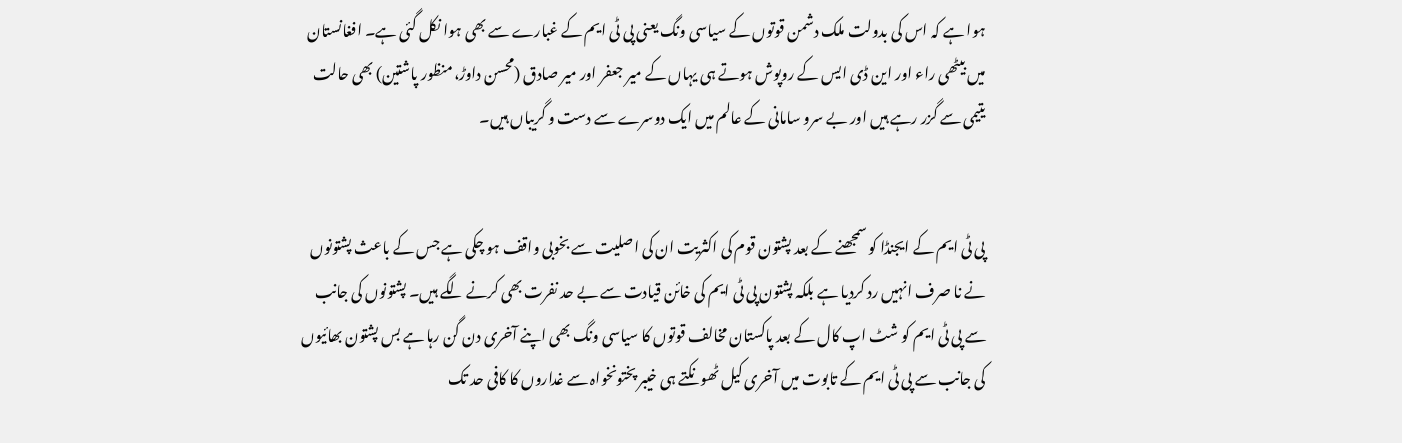ہوا ہے کہ اس کی بدولت ملک دشمن قوتوں کے سیاسی ونگ یعنی پی ٹی ایم کے غبارے سے بھی ہوا نکل گئی ہے۔ افغانستان میں بیٹھی راء اور این ڈی ایس کے روپوش ہوتے ہی یہاں کے میر جعفر اور میر صادق (محسن داوڑ، منظور پاشتین) بھی حالت یتیمی سے گزر رہے ہیں اور بے سرو سامانی کے عالم میں ایک دوسرے سے دست و گریباں ہیں۔


پی ٹی ایم کے ایجنڈا کو سمجھنے کے بعد پشتون قوم کی اکثریت ان کی اصلیت سے بخوبی واقف ہو چکی ہے جس کے باعث پشتونوں نے نا صرف انہیں رد کردیا ہے بلکہ پشتون پی ٹی ایم کی خائن قیادت سے بے حد نفرت بھی کرنے لگے ہیں۔ پشتونوں کی جانب سے پی ٹی ایم کو شٹ اپ کال کے بعد پاکستان مخالف قوتوں کا سیاسی ونگ بھی اپنے آخری دن گن رہا ہے بس پشتون بھائیوں کی جانب سے پی ٹی ایم کے تابوت میں آخری کیل ٹھونکتے ہی خیبر پختونخواہ سے غداروں کا کافی حد تک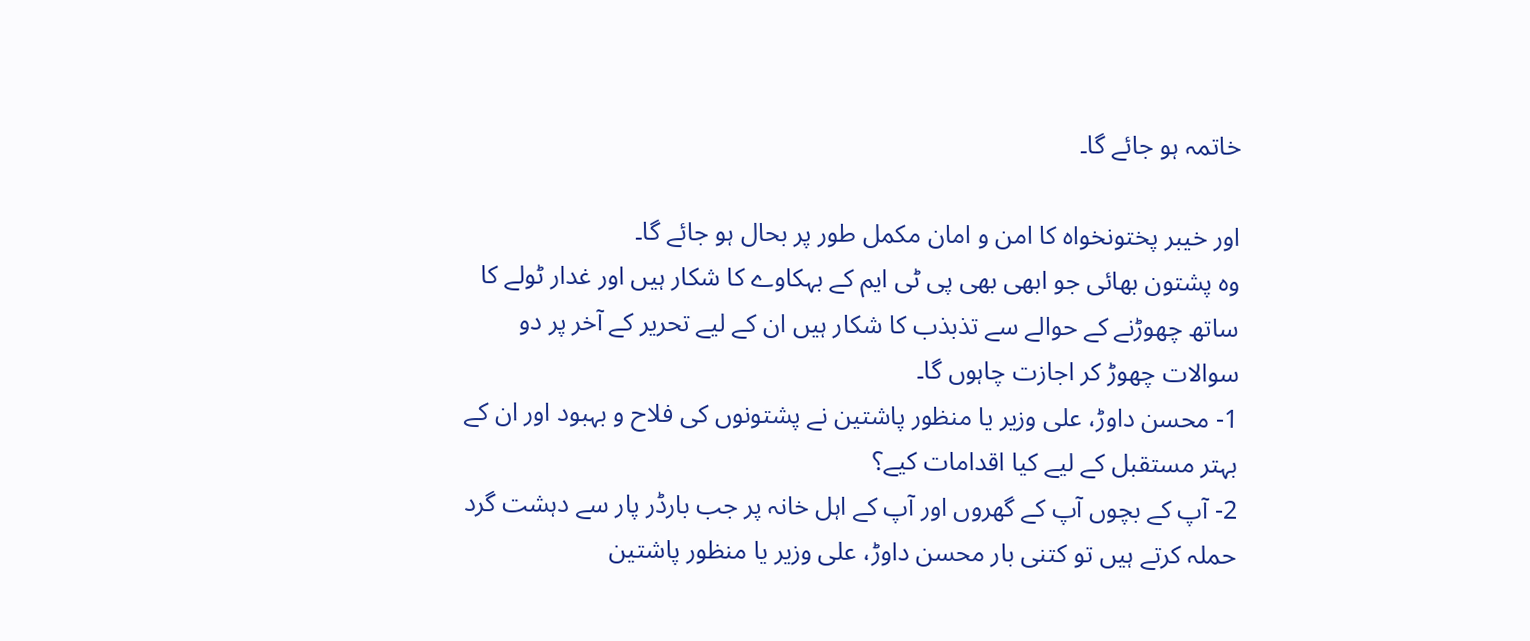خاتمہ ہو جائے گا۔

اور خیبر پختونخواہ کا امن و امان مکمل طور پر بحال ہو جائے گا۔
وہ پشتون بھائی جو ابھی بھی پی ٹی ایم کے بہکاوے کا شکار ہیں اور غدار ٹولے کا ساتھ چھوڑنے کے حوالے سے تذبذب کا شکار ہیں ان کے لیے تحریر کے آخر پر دو سوالات چھوڑ کر اجازت چاہوں گا۔
1- محسن داوڑ، علی وزیر یا منظور پاشتین نے پشتونوں کی فلاح و بہبود اور ان کے بہتر مستقبل کے لیے کیا اقدامات کیے؟
2- آپ کے بچوں آپ کے گھروں اور آپ کے اہل خانہ پر جب بارڈر پار سے دہشت گرد حملہ کرتے ہیں تو کتنی بار محسن داوڑ، علی وزیر یا منظور پاشتین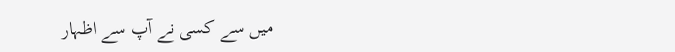میں سے کسی نے آپ سے اظہار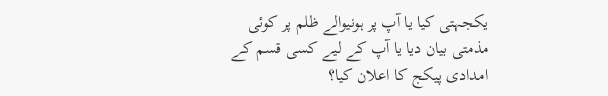یکجہتی کیا یا آپ پر ہونیوالے ظلم پر کوئی مذمتی بیان دیا یا آپ کے لیے کسی قسم کے امدادی پیکج کا اعلان کیا؟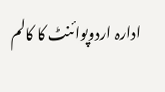ادارہ اردوپوائنٹ کا کالم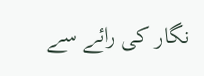نگار کی رائے سے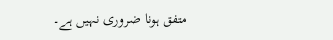متفق ہونا ضروری نہیں ہے۔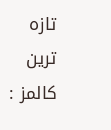تازہ ترین کالمز :